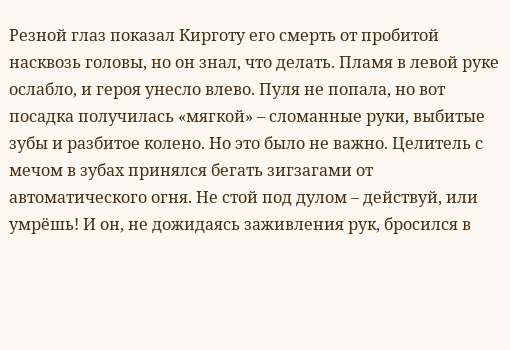Резной глаз показал Кирготу его смерть от пробитой насквозь головы, но он знал, что делать. Пламя в левой руке ослабло, и героя унесло влево. Пуля не попала, но вот посадка получилась «мягкой» – сломанные руки, выбитые зубы и разбитое колено. Но это было не важно. Целитель с мечом в зубах принялся бегать зигзагами от автоматического огня. Не стой под дулом – действуй, или умрёшь! И он, не дожидаясь заживления рук, бросился в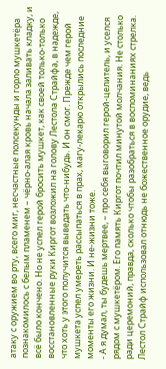атаку с оружием во рту, всего миг, несчастные полсекунды и горло мушкетёра познакомилось с белым пламенем – чёрно-алая кровь начала заливать кладку, и всё было кончено. Но не успел герой бросить мушкет, как своей только-только восстановленные руки Киргот возложил на голову Лестола Страйфа, в надежде, что хоть у этого получится выведать что-нибудь. И он смог. Прежде чем герой мушкета успел умереть рассыпаться в прах, магу-лекарю открылись последние моменты его жизни. И не-жизни тоже.
- А я думал, ты будешь мертвее, – про себя выговорил герой-целитель, и уселся рядом с мушкетёром. Его память Киргот почтил минутой молчания. Не столько ради церемоний, правда, сколько чтобы разобраться в воспоминаниях стрелка.
Лестол Страйф использовал отнюдь не божественное орудие, ведь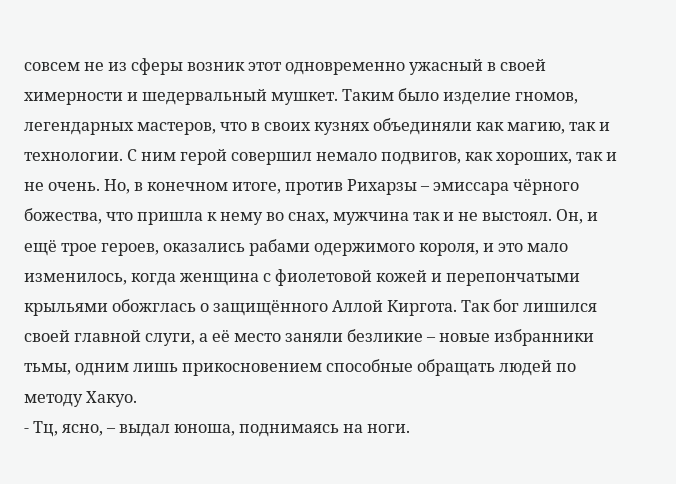совсем не из сферы возник этот одновременно ужасный в своей химерности и шедервальный мушкет. Таким было изделие гномов, легендарных мастеров, что в своих кузнях объединяли как магию, так и технологии. С ним герой совершил немало подвигов, как хороших, так и не очень. Но, в конечном итоге, против Рихарзы – эмиссара чёрного божества, что пришла к нему во снах, мужчина так и не выстоял. Он, и ещё трое героев, оказались рабами одержимого короля, и это мало изменилось, когда женщина с фиолетовой кожей и перепончатыми крыльями обожглась о защищённого Аллой Киргота. Так бог лишился своей главной слуги, а её место заняли безликие – новые избранники тьмы, одним лишь прикосновением способные обращать людей по методу Хакуо.
- Тц, ясно, – выдал юноша, поднимаясь на ноги.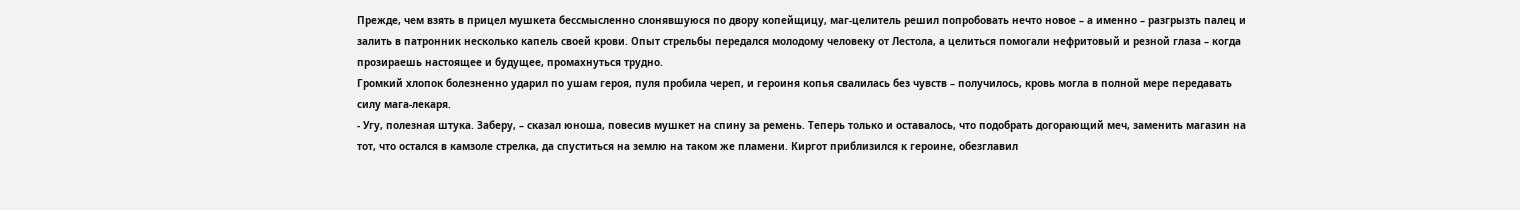Прежде, чем взять в прицел мушкета бессмысленно слонявшуюся по двору копейщицу, маг-целитель решил попробовать нечто новое – а именно – разгрызть палец и залить в патронник несколько капель своей крови. Опыт стрельбы передался молодому человеку от Лестола, а целиться помогали нефритовый и резной глаза – когда прозираешь настоящее и будущее, промахнуться трудно.
Громкий хлопок болезненно ударил по ушам героя, пуля пробила череп, и героиня копья свалилась без чувств – получилось, кровь могла в полной мере передавать силу мага-лекаря.
- Угу, полезная штука. Заберу, – сказал юноша, повесив мушкет на спину за ремень. Теперь только и оставалось, что подобрать догорающий меч, заменить магазин на тот, что остался в камзоле стрелка, да спуститься на землю на таком же пламени. Киргот приблизился к героине, обезглавил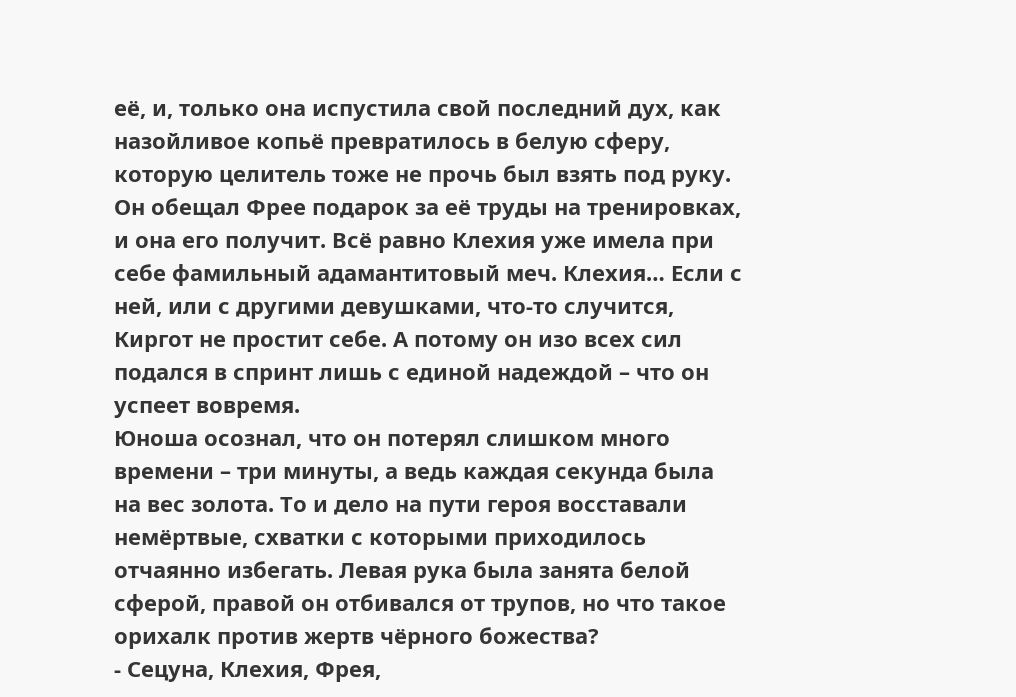её, и, только она испустила свой последний дух, как назойливое копьё превратилось в белую сферу, которую целитель тоже не прочь был взять под руку. Он обещал Фрее подарок за её труды на тренировках, и она его получит. Всё равно Клехия уже имела при себе фамильный адамантитовый меч. Клехия… Если с ней, или с другими девушками, что-то случится, Киргот не простит себе. А потому он изо всех сил подался в спринт лишь с единой надеждой – что он успеет вовремя.
Юноша осознал, что он потерял слишком много времени – три минуты, а ведь каждая секунда была на вес золота. То и дело на пути героя восставали немёртвые, схватки с которыми приходилось отчаянно избегать. Левая рука была занята белой сферой, правой он отбивался от трупов, но что такое орихалк против жертв чёрного божества?
- Сецуна, Клехия, Фрея,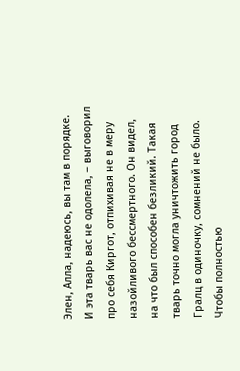Элен, Алла, надеюсь, вы там в порядке. И эта тварь вас не одолела, – выговорил про себя Киргот, отпихивая не в меру назойливого бессмертного. Он видел, на что был способен безликий. Такая тварь точно могла уничтожить город Гралц в одиночку, сомнений не было. Чтобы полностью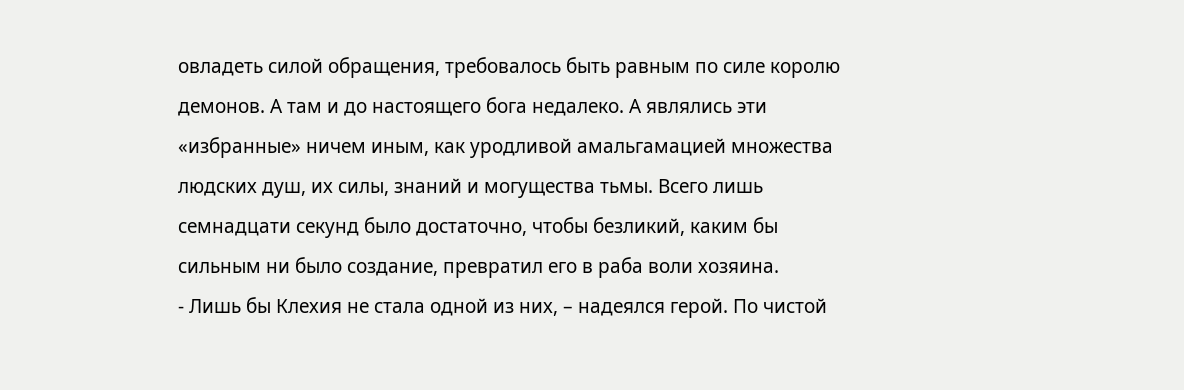овладеть силой обращения, требовалось быть равным по силе королю демонов. А там и до настоящего бога недалеко. А являлись эти «избранные» ничем иным, как уродливой амальгамацией множества людских душ, их силы, знаний и могущества тьмы. Всего лишь семнадцати секунд было достаточно, чтобы безликий, каким бы сильным ни было создание, превратил его в раба воли хозяина.
- Лишь бы Клехия не стала одной из них, – надеялся герой. По чистой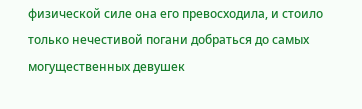физической силе она его превосходила, и стоило только нечестивой погани добраться до самых могущественных девушек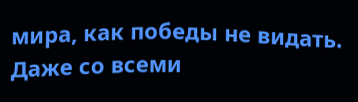мира, как победы не видать. Даже со всеми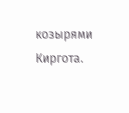козырями Киргота.